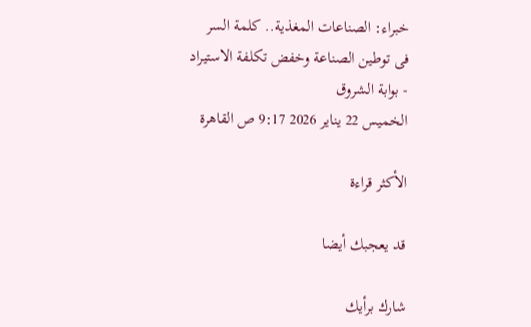خبراء: الصناعات المغذية.. كلمة السر فى توطين الصناعة وخفض تكلفة الاستيراد - بوابة الشروق
الخميس 22 يناير 2026 9:17 ص القاهرة

الأكثر قراءة

قد يعجبك أيضا

شارك برأيك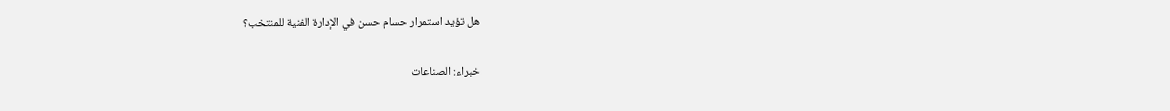هل تؤيد استمرار حسام حسن في الإدارة الفنية للمنتخب؟

خبراء: الصناعات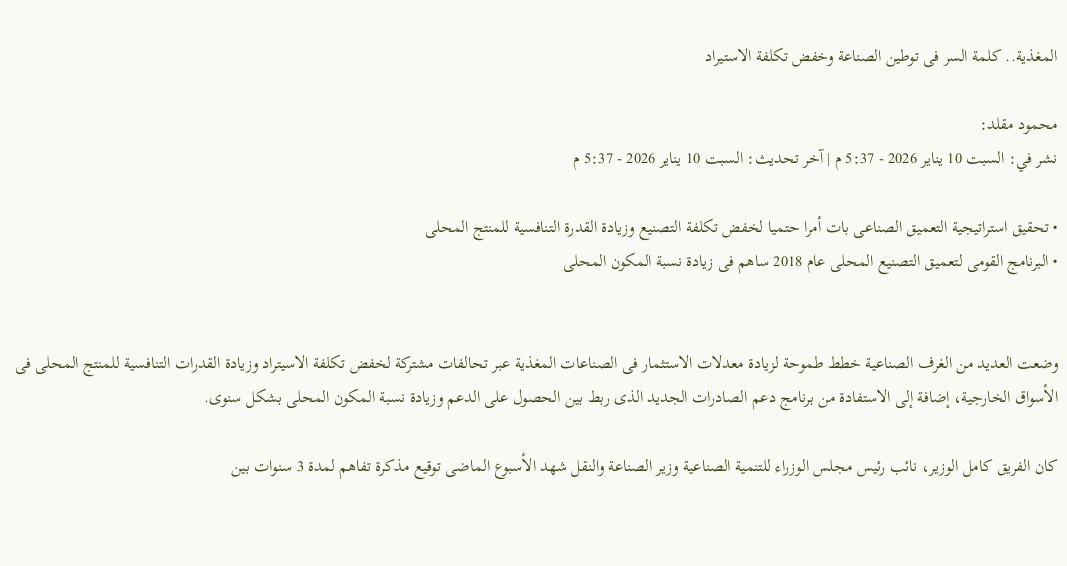المغذية.. كلمة السر فى توطين الصناعة وخفض تكلفة الاستيراد

محمود مقلد:
نشر في: السبت 10 يناير 2026 - 5:37 م | آخر تحديث: السبت 10 يناير 2026 - 5:37 م

• تحقيق استراتيجية التعميق الصناعى بات أمرا حتميا لخفض تكلفة التصنيع وزيادة القدرة التنافسية للمنتج المحلى
• البرنامج القومى لتعميق التصنيع المحلى عام 2018 ساهم فى زيادة نسبة المكون المحلى


وضعت العديد من الغرف الصناعية خطط طموحة لزيادة معدلات الاستثمار فى الصناعات المغذية عبر تحالفات مشتركة لخفض تكلفة الاسيتراد وزيادة القدرات التنافسية للمنتج المحلى فى الأسواق الخارجية، إضافة إلى الاستفادة من برنامج دعم الصادرات الجديد الذى ربط بين الحصول على الدعم وزيادة نسبة المكون المحلى بشكل سنوى.

كان الفريق كامل الوزير، نائب رئيس مجلس الوزراء للتنمية الصناعية وزير الصناعة والنقل شهد الأسبوع الماضى توقيع مذكرة تفاهم لمدة 3 سنوات بين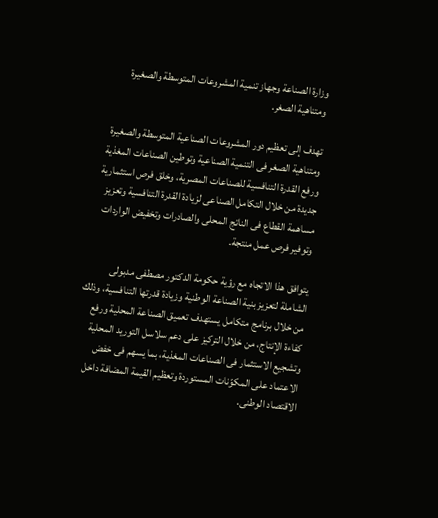وزارة الصناعة وجهاز تنمية المشروعات المتوسطة والصغيرة ومتناهية الصغر.

تهدف إلى تعظيم دور المشروعات الصناعية المتوسطة والصغيرة ومتناهية الصغر فى التنمية الصناعية وتوطين الصناعات المغذية ورفع القدرة التنافسية للصناعات المصرية، وخلق فرص استثمارية جديدة من خلال التكامل الصناعى لزيادة القدرة التنافسية وتعزيز مساهمة القطاع فى الناتج المحلى والصادرات وتخفيض الواردات وتوفير فرص عمل منتجة.

يتوافق هذا الاتجاه مع رؤية حكومة الدكتور مصطفى مدبولى الشاملة لتعزيز بنية الصناعة الوطنية وزيادة قدرتها التنافسية، وذلك من خلال برنامج متكامل يستهدف تعميق الصناعة المحلية ورفع كفاءة الإنتاج، من خلال التركيز على دعم سلاسل التوريد المحلية وتشجيع الاستثمار فى الصناعات المغذية، بما يسهم فى خفض الاعتماد على المكوّنات المستوردة وتعظيم القيمة المضافة داخل الاقتصاد الوطنى.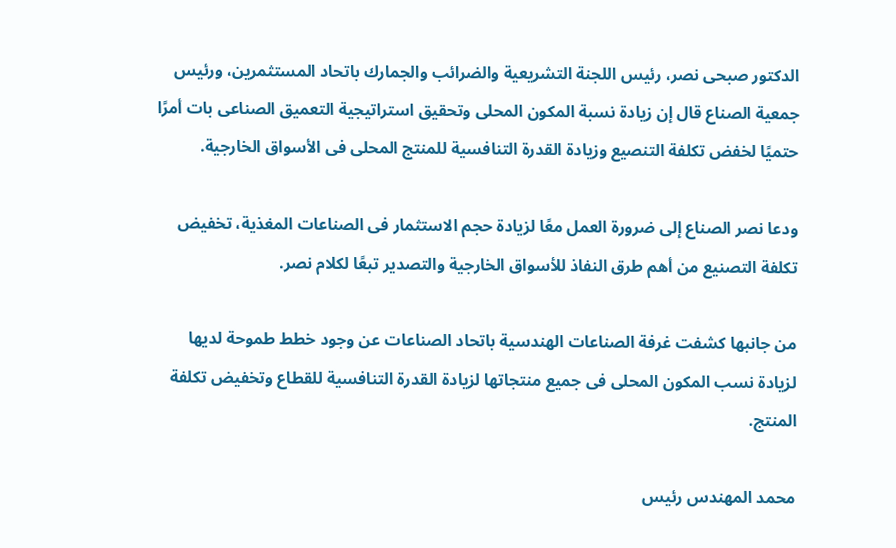الدكتور صبحى نصر، رئيس اللجنة التشريعية والضرائب والجمارك باتحاد المستثمرين، ورئيس جمعية الصناع قال إن زيادة نسبة المكون المحلى وتحقيق استراتيجية التعميق الصناعى بات أمرًا حتميًا لخفض تكلفة التنصيع وزيادة القدرة التنافسية للمنتج المحلى فى الأسواق الخارجية.

ودعا نصر الصناع إلى ضرورة العمل معًا لزيادة حجم الاستثمار فى الصناعات المغذية، تخفيض تكلفة التصنيع من أهم طرق النفاذ للأسواق الخارجية والتصدير تبعًا لكلام نصر.

من جانبها كشفت غرفة الصناعات الهندسية باتحاد الصناعات عن وجود خطط طموحة لديها لزيادة نسب المكون المحلى فى جميع منتجاتها لزيادة القدرة التنافسية للقطاع وتخفيض تكلفة المنتج.

محمد المهندس رئيس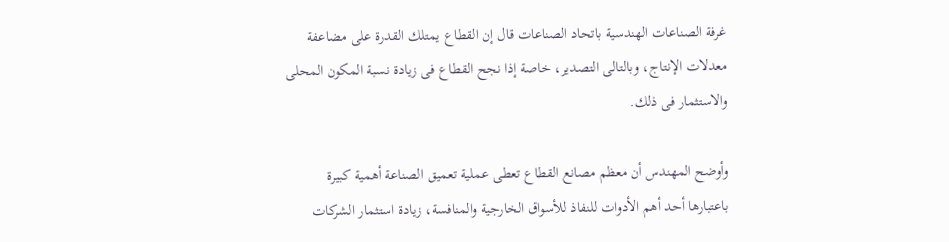غرفة الصناعات الهندسية باتحاد الصناعات قال إن القطاع يمتلك القدرة على مضاعفة معدلات الإنتاج، وبالتالى التصدير، خاصة إذا نجح القطاع فى زيادة نسبة المكون المحلى والاستثمار فى ذلك.

وأوضح المهندس أن معظم مصانع القطاع تعطى عملية تعميق الصناعة أهمية كبيرة باعتبارها أحد أهم الأدوات للنفاذ للأسواق الخارجية والمنافسة، زيادة استثمار الشركات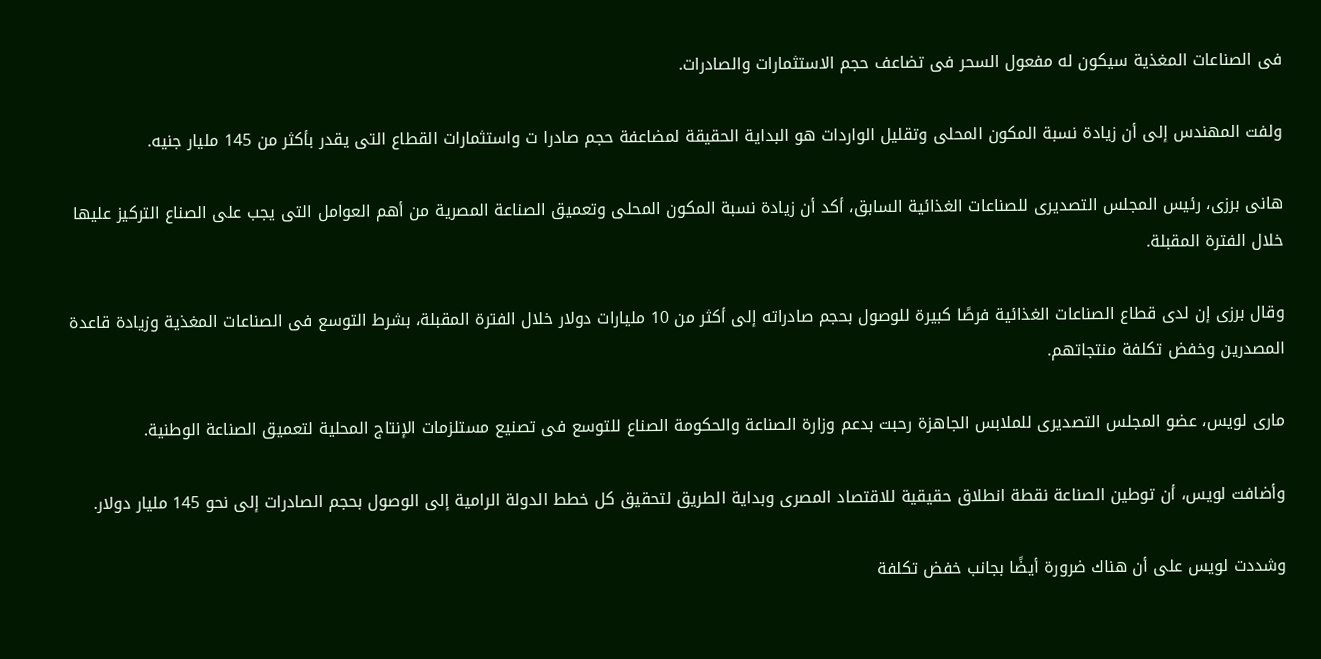فى الصناعات المغذية سيكون له مفعول السحر فى تضاعف حجم الاستثمارات والصادرات.

ولفت المهندس إلى أن زيادة نسبة المكون المحلى وتقليل الواردات هو البداية الحقيقة لمضاعفة حجم صادرا ت واستثمارات القطاع التى يقدر بأكثر من 145 مليار جنيه.

هانى برزى، رئيس المجلس التصديرى للصناعات الغذائية السابق، أكد أن زيادة نسبة المكون المحلى وتعميق الصناعة المصرية من أهم العوامل التى يجب على الصناع التركيز عليها خلال الفترة المقبلة.

وقال برزى إن لدى قطاع الصناعات الغذائية فرصًا كبيرة للوصول بحجم صادراته إلى أكثر من 10 مليارات دولار خلال الفترة المقبلة، بشرط التوسع فى الصناعات المغذية وزيادة قاعدة المصدرين وخفض تكلفة منتجاتهم.

مارى لويس، عضو المجلس التصديرى للملابس الجاهزة رحبت بدعم وزارة الصناعة والحكومة الصناع للتوسع فى تصنيع مستلزمات الإنتاج المحلية لتعميق الصناعة الوطنية.

وأضافت لويس، أن توطين الصناعة نقطة انطلاق حقيقية للاقتصاد المصرى وبداية الطريق لتحقيق كل خطط الدولة الرامية إلى الوصول بحجم الصادرات إلى نحو 145 مليار دولار.

وشددت لويس على أن هناك ضرورة أيضًا بجانب خفض تكلفة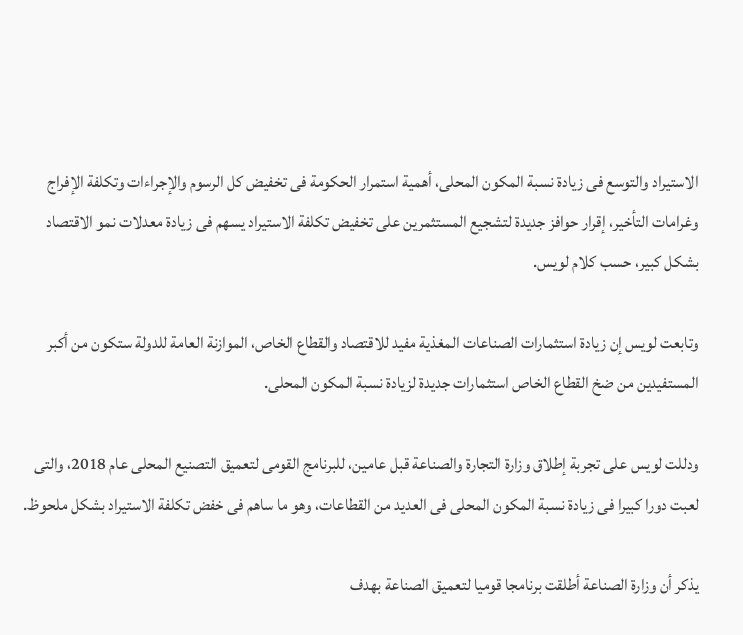الاستيراد والتوسع فى زيادة نسبة المكون المحلى، أهمية استمرار الحكومة فى تخفيض كل الرسوم والإجراءات وتكلفة الإفراج وغرامات التأخير، إقرار حوافز جديدة لتشجيع المستثمرين على تخفيض تكلفة الاستيراد يسهم فى زيادة معدلات نمو الاقتصاد بشكل كبير، حسب كلام لويس.

وتابعت لويس إن زيادة استثمارات الصناعات المغذية مفيد للاقتصاد والقطاع الخاص، الموازنة العامة للدولة ستكون من أكبر المستفيدين من ضخ القطاع الخاص استثمارات جديدة لزيادة نسبة المكون المحلى.

ودللت لويس على تجربة إطلاق وزارة التجارة والصناعة قبل عامين، للبرنامج القومى لتعميق التصنيع المحلى عام 2018، والتى لعبت دورا كبيرا فى زيادة نسبة المكون المحلى فى العديد من القطاعات، وهو ما ساهم فى خفض تكلفة الاستيراد بشكل ملحوظ.

يذكر أن وزارة الصناعة أطلقت برنامجا قوميا لتعميق الصناعة بهدف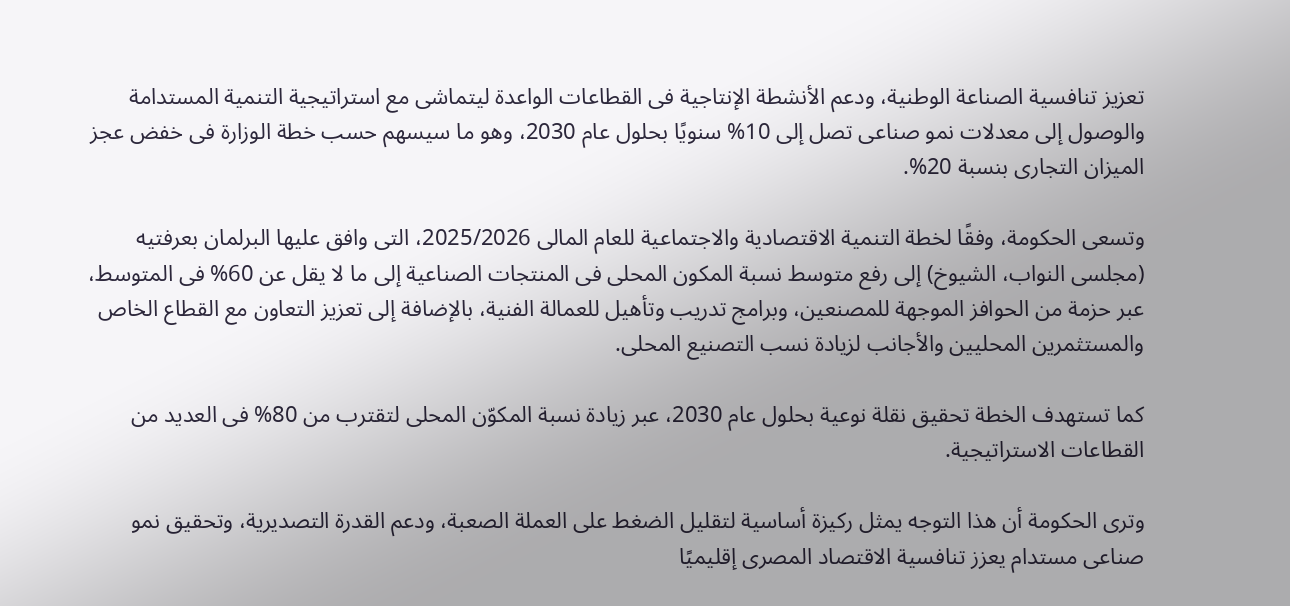تعزيز تنافسية الصناعة الوطنية، ودعم الأنشطة الإنتاجية فى القطاعات الواعدة ليتماشى مع استراتيجية التنمية المستدامة والوصول إلى معدلات نمو صناعى تصل إلى 10% سنويًا بحلول عام 2030، وهو ما سيسهم حسب خطة الوزارة فى خفض عجز الميزان التجارى بنسبة 20%.

وتسعى الحكومة، وفقًا لخطة التنمية الاقتصادية والاجتماعية للعام المالى 2025/2026، التى وافق عليها البرلمان بعرفتيه (مجلسى النواب، الشيوخ) إلى رفع متوسط نسبة المكون المحلى فى المنتجات الصناعية إلى ما لا يقل عن 60% فى المتوسط، عبر حزمة من الحوافز الموجهة للمصنعين، وبرامج تدريب وتأهيل للعمالة الفنية، بالإضافة إلى تعزيز التعاون مع القطاع الخاص والمستثمرين المحليين والأجانب لزيادة نسب التصنيع المحلى.

كما تستهدف الخطة تحقيق نقلة نوعية بحلول عام 2030، عبر زيادة نسبة المكوّن المحلى لتقترب من 80% فى العديد من القطاعات الاستراتيجية.

وترى الحكومة أن هذا التوجه يمثل ركيزة أساسية لتقليل الضغط على العملة الصعبة، ودعم القدرة التصديرية، وتحقيق نمو صناعى مستدام يعزز تنافسية الاقتصاد المصرى إقليميًا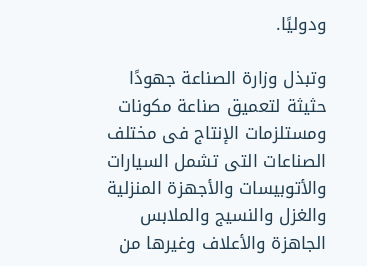ودوليًا.

وتبذل وزارة الصناعة جهودًا حثيثة لتعميق صناعة مكونات ومستلزمات الإنتاج فى مختلف الصناعات التى تشمل السيارات والأتوبيسات والأجهزة المنزلية والغزل والنسيج والملابس الجاهزة والأعلاف وغيرها من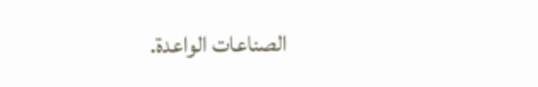الصناعات الواعدة.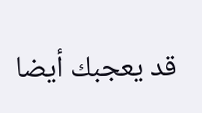قد يعجبك أيضا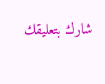شارك بتعليقك